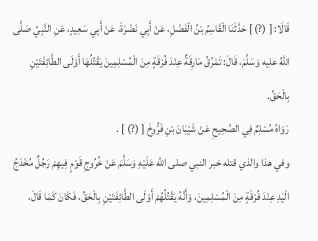قَالَا: [ (?) ] حَدَّثَنَا الْقَاسِمُ بْنُ الْفَضْلِ، عَنْ أَبِي نَضْرَةَ، عَنْ أَبِي سَعِيدٍ، عَنِ النَّبِيِّ صَلَّى اللهُ عليه وَسَلَّمَ، قَالَ: تَمْرُقُ مَارِقَةٌ عِنْدَ فُرْقَةٍ مِنَ الْمُسْلِمِينَ يَقْتُلُهَا أَوْلَى الطَّائِفَتَيْنِ بِالْحَقِّ.
رَوَاهُ مُسْلِمٌ فِي الصَّحِيحِ عَنْ شَيْبَانَ بْنِ فَرُّوخَ [ (?) ] .
وفي هذا والذي قتله خبر النبي صلى الله عَلَيْهِ وَسَلَّمَ عَنْ خُرُوجِ قَوْمٍ فِيهِمْ رَجُلٌ مُخْدَجُ الْيَدِ عِنْدَ فُرْقَةٍ مِنَ الْمُسْلِمِينَ، وَأَنَّهُ يَقْتُلُهُمْ أَوْلَى الطَّائِفَتَيْنِ بِالْحَقِّ، فَكَانَ كَمَا قَالَ،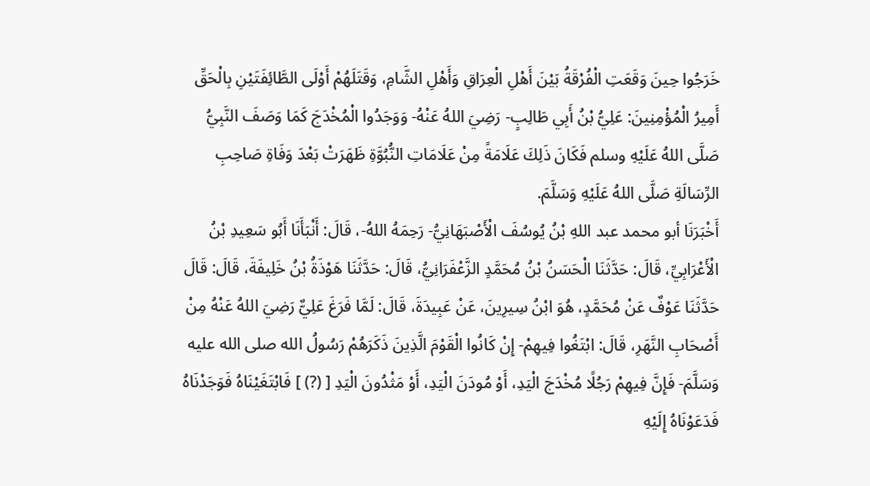خَرَجُوا حِينَ وَقَعَتِ الْفُرْقَةُ بَيْنَ أَهْلِ الْعِرَاقِ وَأَهْلِ الشَّامِ، وَقَتَلَهُمْ أَوْلَى الطَّائِفَتَيْنِ بِالْحَقِّ أَمِيرُ الْمُؤْمِنِينَ: عَلِيُّ بْنُ أَبِي طَالِبٍ- رَضِيَ اللهُ عَنْهُ- وَوَجَدُوا الْمُخْدَجَ كَمَا وَصَفَ النَّبِيُّ صَلَّى اللهُ عَلَيْهِ وسلم فَكَانَ ذَلِكَ عَلَامَةً مِنْ عَلَامَاتِ النُّبُوَّةِ ظَهَرَتْ بَعْدَ وَفَاةِ صَاحِبِ الرِّسَالَةِ صَلَّى اللهُ عَلَيْهِ وَسَلَّمَ.
أَخْبَرَنَا أبو محمد عبد اللهِ بْنُ يُوسُفَ الْأَصْبَهَانِيُّ- رَحِمَهُ اللهُ-، قَالَ: أَنْبَأَنَا أَبُو سَعِيدِ بْنُ الْأَعْرَابِيِّ، قَالَ: حَدَّثَنَا الْحَسَنُ بْنُ مُحَمَّدٍ الزَّعْفَرَانِيُّ، قَالَ: حَدَّثَنَا هَوْذَةُ بْنُ خَلِيفَةَ، قَالَ: قَالَ حَدَّثَنَا عَوْفٌ عَنْ مُحَمَّدٍ، هُوَ ابْنُ سِيرِينَ، عَنْ عَبِيدَةَ، قَالَ: لَمَّا فَرَغَ عَلِيٌّ رَضِيَ اللهُ عَنْهُ مِنْ أَصْحَابِ النَّهَرِ، قَالَ: ابْتَغُوا فِيهِمْ- إِنْ كَانُوا الْقَوْمَ الَّذِينَ ذَكَرَهُمْ رَسُولُ الله صلى الله عليه وَسَلَّمَ- فَإِنَّ فِيهِمْ رَجُلًا مُخْدَجَ الْيَدِ، أَوْ مُودَنَ الْيَدِ، أَوْ مَثْدُونَ الْيَدِ [ (?) ] فَابْتَغَيْنَاهُ فَوَجَدْنَاهُ فَدَعَوْنَاهُ إِلَيْهِ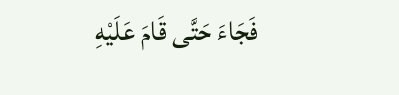فَجَاءَ حَتَّى قَامَ عَلَيْهِ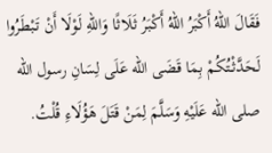فَقَالَ اللهُ أَكْبَرُ اللهُ أَكْبَرُ ثَلَاثًا وَاللهِ لَوْلَا أَنْ تَبْطَرُوا لَحَدَّثْتُكُمْ بِمَا قَضَى الله عَلَى لِسَانِ رسول الله صلى الله عَلَيْهِ وَسَلَّمَ لِمَنْ قَتَلَ هَؤُلَاءِ قُلْتُ.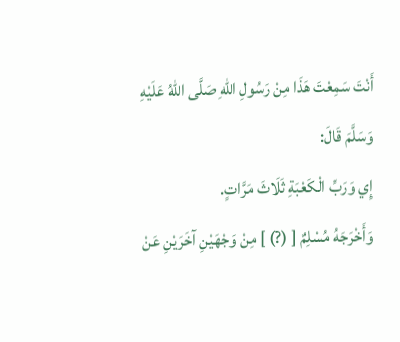أَنْتَ سَمِعْتَ هَذَا مِنْ رَسُولِ اللهِ صَلَّى اللهُ عَلَيْهِ وَسَلَّمَ قَالَ:
إِي وَرَبِّ الْكَعْبَةِ ثَلَاثَ مَرَّاتٍ.
وَأَخْرَجَهُ مُسْلِمٌ [ (?) ] مِنْ وَجْهَيْنِ آخَرَيْنِ عَنْ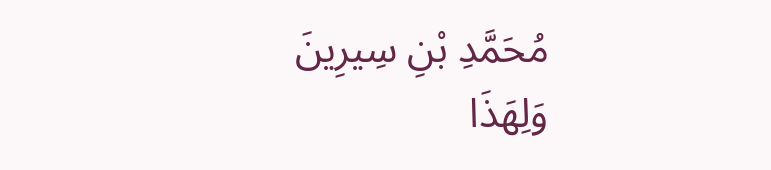مُحَمَّدِ بْنِ سِيرِينَ
وَلِهَذَا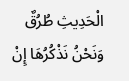الْحَدِيثِ طُرُقٌ وَنَحْنُ نَذْكُرُهَا إِنْ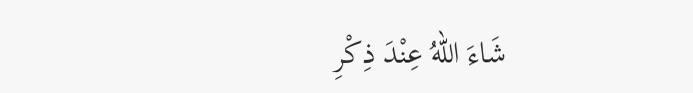شَاءَ اللهُ عِنْدَ ذِكْرِ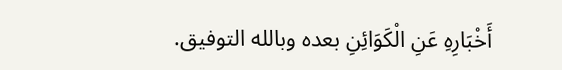أَخْبَارِهِ عَنِ الْكَوَائِنِ بعده وبالله التوفيق.